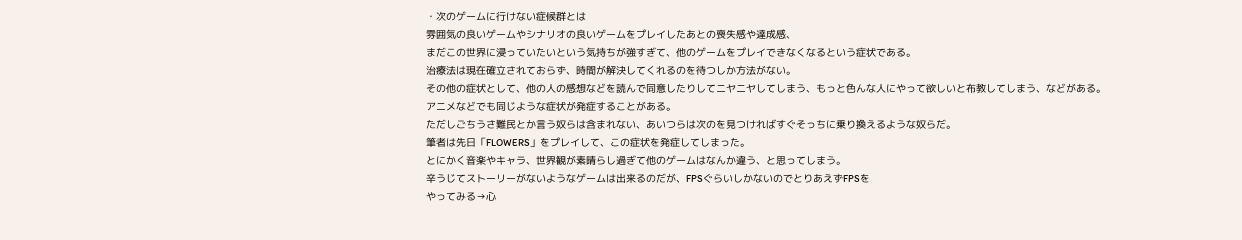・次のゲームに行けない症候群とは
雰囲気の良いゲームやシナリオの良いゲームをプレイしたあとの喪失感や達成感、
まだこの世界に浸っていたいという気持ちが強すぎて、他のゲームをプレイできなくなるという症状である。
治療法は現在確立されておらず、時間が解決してくれるのを待つしか方法がない。
その他の症状として、他の人の感想などを読んで同意したりしてニヤニヤしてしまう、もっと色んな人にやって欲しいと布教してしまう、などがある。
アニメなどでも同じような症状が発症することがある。
ただしごちうさ難民とか言う奴らは含まれない、あいつらは次のを見つければすぐそっちに乗り換えるような奴らだ。
筆者は先日「FLOWERS」をプレイして、この症状を発症してしまった。
とにかく音楽やキャラ、世界観が素晴らし過ぎて他のゲームはなんか違う、と思ってしまう。
辛うじてストーリーがないようなゲームは出来るのだが、FPSぐらいしかないのでとりあえずFPSを
やってみる→心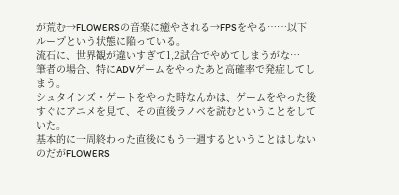が荒む→FLOWERSの音楽に癒やされる→FPSをやる……以下ループという状態に陥っている。
流石に、世界観が違いすぎて1,2試合でやめてしまうがな…
筆者の場合、特にADVゲームをやったあと高確率で発症してしまう。
シュタインズ・ゲートをやった時なんかは、ゲームをやった後すぐにアニメを見て、その直後ラノベを読むということをしていた。
基本的に一周終わった直後にもう一週するということはしないのだがFLOWERS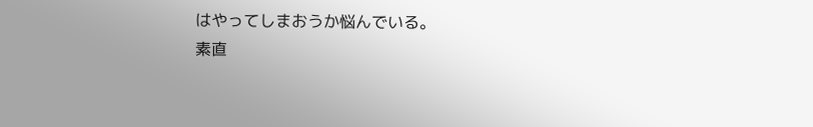はやってしまおうか悩んでいる。
素直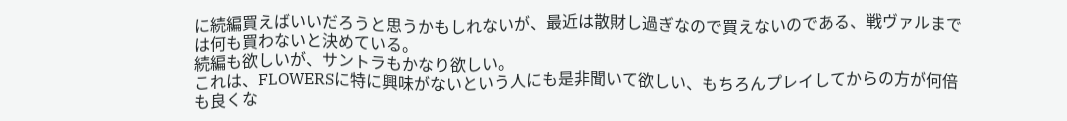に続編買えばいいだろうと思うかもしれないが、最近は散財し過ぎなので買えないのである、戦ヴァルまでは何も買わないと決めている。
続編も欲しいが、サントラもかなり欲しい。
これは、FLOWERSに特に興味がないという人にも是非聞いて欲しい、もちろんプレイしてからの方が何倍も良くな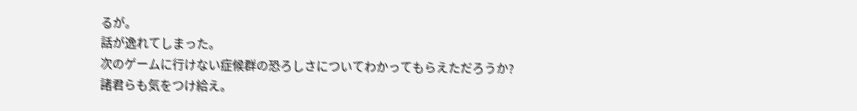るが。
話が逸れてしまった。
次のゲームに行けない症候群の恐ろしさについてわかってもらえただろうか?
諸君らも気をつけ給え。